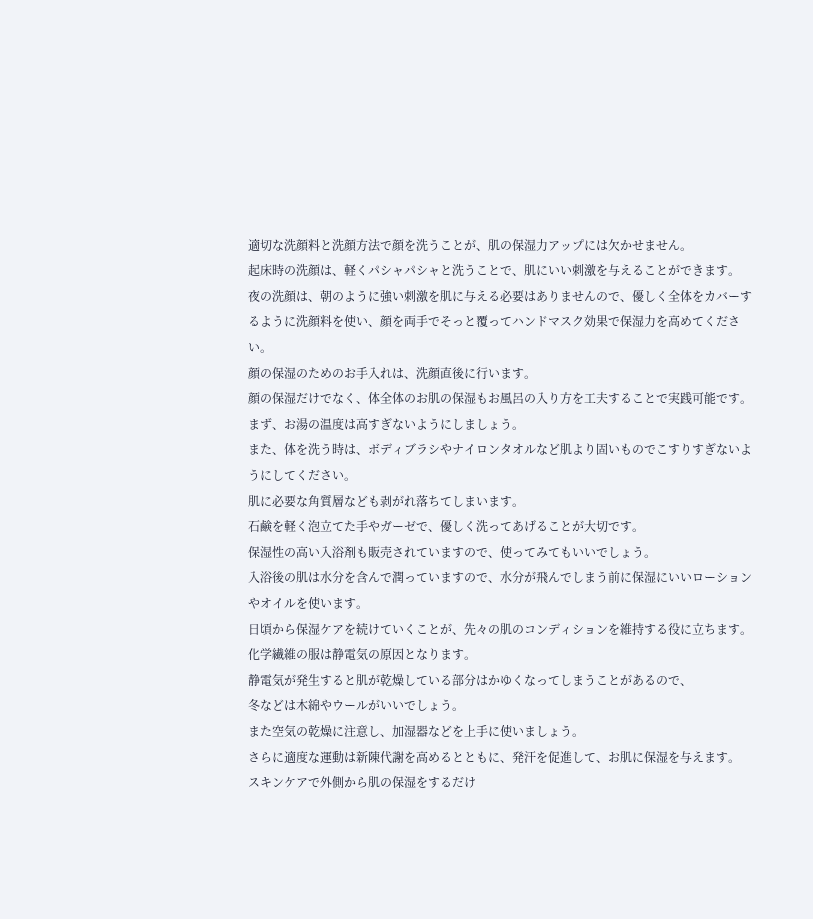適切な洗顔料と洗顔方法で顔を洗うことが、肌の保湿力アップには欠かせません。
起床時の洗顔は、軽くパシャパシャと洗うことで、肌にいい刺激を与えることができます。
夜の洗顔は、朝のように強い刺激を肌に与える必要はありませんので、優しく全体をカバーするように洗顔料を使い、顔を両手でそっと覆ってハンドマスク効果で保湿力を高めてください。
顔の保湿のためのお手入れは、洗顔直後に行います。
顔の保湿だけでなく、体全体のお肌の保湿もお風呂の入り方を工夫することで実践可能です。
まず、お湯の温度は高すぎないようにしましょう。
また、体を洗う時は、ボディブラシやナイロンタオルなど肌より固いものでこすりすぎないようにしてください。
肌に必要な角質層なども剥がれ落ちてしまいます。
石鹸を軽く泡立てた手やガーゼで、優しく洗ってあげることが大切です。
保湿性の高い入浴剤も販売されていますので、使ってみてもいいでしょう。
入浴後の肌は水分を含んで潤っていますので、水分が飛んでしまう前に保湿にいいローションやオイルを使います。
日頃から保湿ケアを続けていくことが、先々の肌のコンディションを維持する役に立ちます。
化学繊維の服は静電気の原因となります。
静電気が発生すると肌が乾燥している部分はかゆくなってしまうことがあるので、
冬などは木綿やウールがいいでしょう。
また空気の乾燥に注意し、加湿器などを上手に使いましょう。
さらに適度な運動は新陳代謝を高めるとともに、発汗を促進して、お肌に保湿を与えます。
スキンケアで外側から肌の保湿をするだけ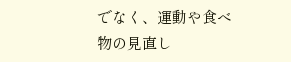でなく、運動や食べ物の見直し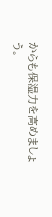からも保湿力を高めましょう。